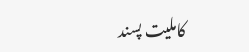کاملیت پسند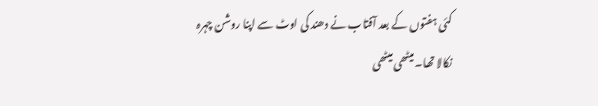کئی ہفتوں کے بعد آفتاب نے دھند کی اوٹ سے اپنا روشن چہرہ نکالا تھا۔ میٹھی میٹھی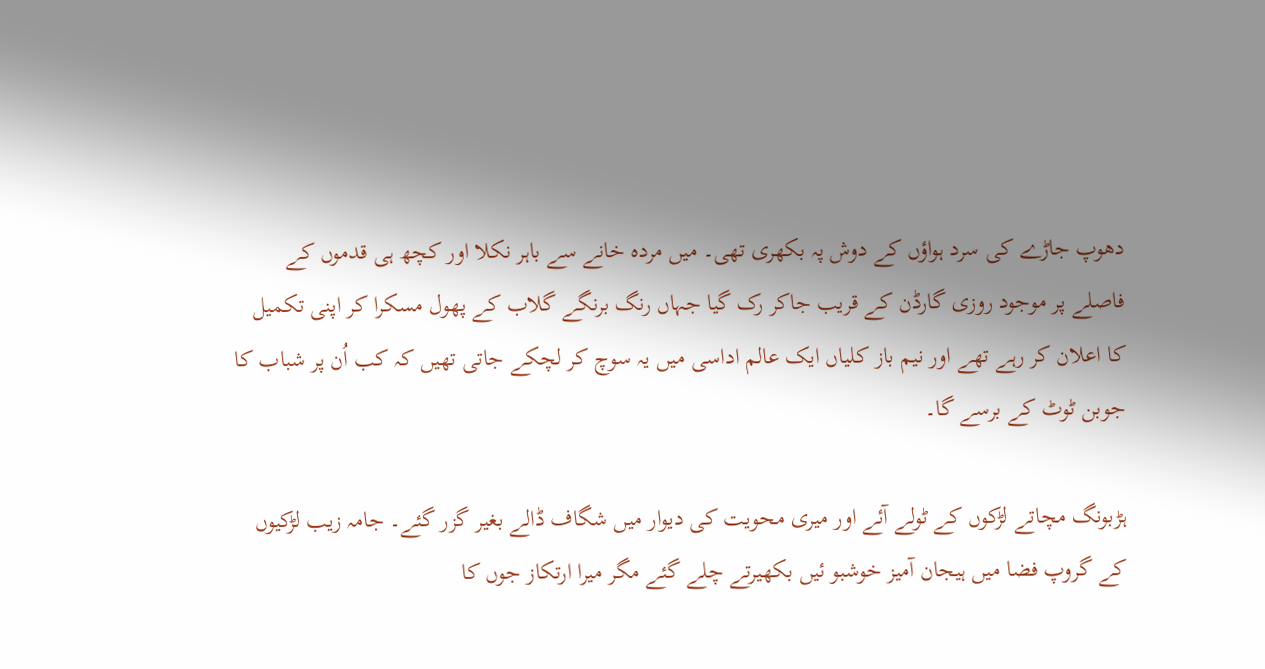دھوپ جاڑے کی سرد ہواؤں کے دوش پہ بکھری تھی۔ میں مردہ خانے سے باہر نکلا اور کچھ ہی قدموں کے فاصلے پر موجود روزی گارڈن کے قریب جاکر رک گیا جہاں رنگ برنگے گلاب کے پھول مسکرا کر اپنی تکمیل کا اعلان کر رہے تھے اور نیم باز کلیاں ایک عالم اداسی میں یہ سوچ کر لچکے جاتی تھیں کہ کب اُن پر شباب کا جوبن ٹوٹ کے برسے گا۔

ہڑبونگ مچاتے لڑکوں کے ٹولے آئے اور میری محویت کی دیوار میں شگاف ڈالے بغیر گزر گئے۔ جامہ زیب لڑکیوں کے گروپ فضا میں ہیجان آمیز خوشبو ئیں بکھیرتے چلے گئے مگر میرا ارتکاز جوں کا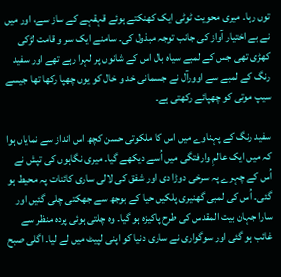توں رہا۔ میری محویت ٹوٹی ایک کھنکتے ہوئے قہقہے کے ساز سے، اور میں نے بے اختیار آواز کی جانب توجہ مبذول کی۔ سامنے ایک سر و قامت لڑکی کھڑی تھی جس کے لمبے سیاہ بال اس کے شانوں پر لہرا رہے تھے اور سفید رنگ کے لمبے سے اوورآل نے جسمانی خد و خال کو یوں چھپا رکھا تھا جیسے سیپ موتی کو چھپائے رکھتی ہے۔

سفید رنگ کے پہناوے میں اس کا ملکوتی حسن کچھ اس انداز سے نمایاں ہوا کہ میں ایک عالمِ وارفتگی میں اُسے دیکھے گیا۔ میری نگاہوں کی تپش نے اُس کے چہرے پہ سرخی دوڑا دی اور شفق کی لالی ساری کائنات پہ محیط ہو گئی۔ اُس کی لمبی گھنیری پلکیں حیا کے بوجھ سے جھکتی چلی گئیں اور سارا جہان بیت المقدس کی طرح پاکیزہ ہو گیا۔ وہ چلتی ہوئی پردہ منظر سے غائب ہو گئی اور سوگواری نے ساری دنیا کو اپنی لپیٹ میں لے لیا۔ اگلی صبح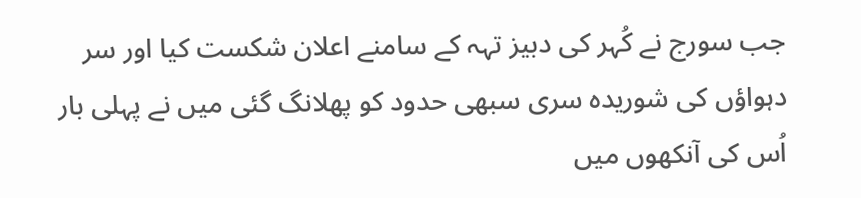جب سورج نے کُہر کی دبیز تہہ کے سامنے اعلان شکست کیا اور سر دہواؤں کی شوریدہ سری سبھی حدود کو پھلانگ گئی میں نے پہلی بار اُس کی آنکھوں میں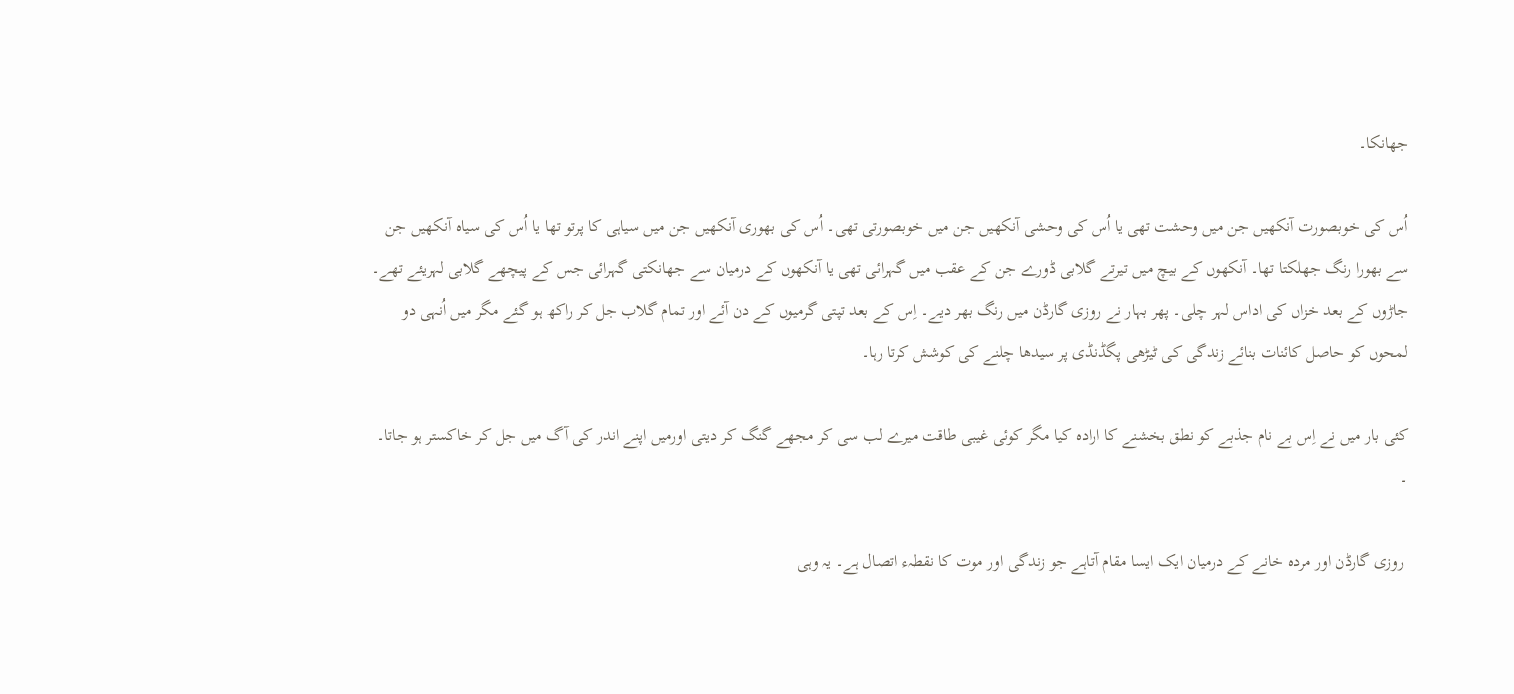جھانکا۔

اُس کی خوبصورت آنکھیں جن میں وحشت تھی یا اُس کی وحشی آنکھیں جن میں خوبصورتی تھی۔ اُس کی بھوری آنکھیں جن میں سیاہی کا پرتو تھا یا اُس کی سیاہ آنکھیں جن سے بھورا رنگ جھلکتا تھا۔ آنکھوں کے بیچ میں تیرتے گلابی ڈورے جن کے عقب میں گہرائی تھی یا آنکھوں کے درمیان سے جھانکتی گہرائی جس کے پیچھے گلابی لہریئے تھے۔ جاڑوں کے بعد خزاں کی اداس لہر چلی۔ پھر بہار نے روزی گارڈن میں رنگ بھر دیے۔ اِس کے بعد تپتی گرمیوں کے دن آئے اور تمام گلاب جل کر راکھ ہو گئے مگر میں اُنہی دو لمحوں کو حاصل کائنات بنائے زندگی کی ٹیڑھی پگڈنڈی پر سیدھا چلنے کی کوشش کرتا رہا۔

کئی بار میں نے اِس بے نام جذبے کو نطق بخشنے کا ارادہ کیا مگر کوئی غیبی طاقت میرے لب سی کر مجھے گنگ کر دیتی اورمیں اپنے اندر کی آگ میں جل کر خاکستر ہو جاتا۔ ۔

 روزی گارڈن اور مردہ خانے کے درمیان ایک ایسا مقام آتاہے جو زندگی اور موت کا نقطہء اتصال ہے۔ یہ وہی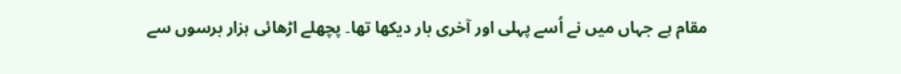مقام ہے جہاں میں نے اُسے پہلی اور آخری بار دیکھا تھا۔ پچھلے اڑھائی ہزار برسوں سے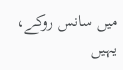میں سانس روکے، یہیں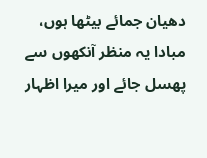دھیان جمائے بیٹھا ہوں، مبادا یہ منظر آنکھوں سے پھسل جائے اور میرا اظہار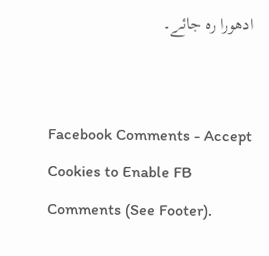ادھورا رہ جائے۔


Facebook Comments - Accept Cookies to Enable FB Comments (See Footer).